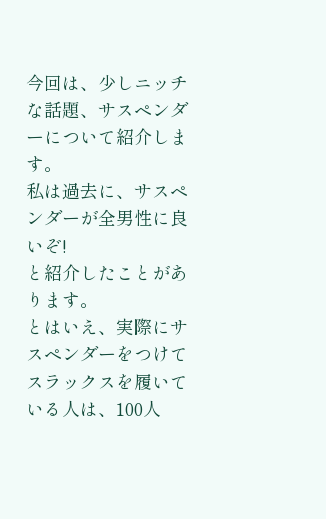今回は、少しニッチな話題、サスペンダーについて紹介します。
私は過去に、サスペンダーが全男性に良いぞ!
と紹介したことがあります。
とはいえ、実際にサスペンダーをつけてスラックスを履いている人は、100人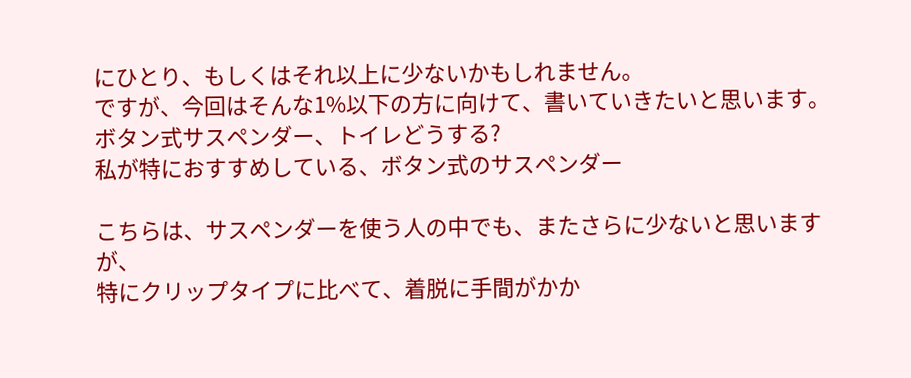にひとり、もしくはそれ以上に少ないかもしれません。
ですが、今回はそんな1%以下の方に向けて、書いていきたいと思います。
ボタン式サスペンダー、トイレどうする?
私が特におすすめしている、ボタン式のサスペンダー

こちらは、サスペンダーを使う人の中でも、またさらに少ないと思いますが、
特にクリップタイプに比べて、着脱に手間がかか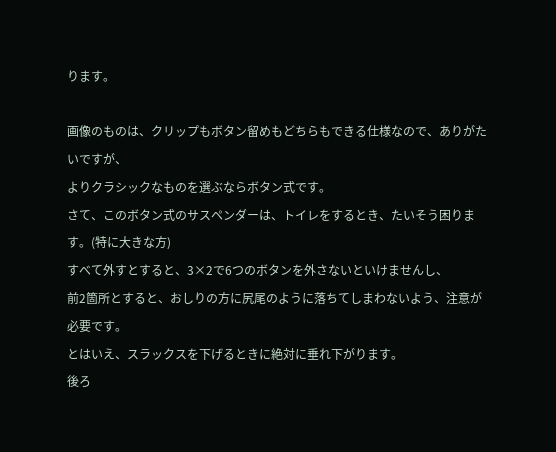ります。

画像のものは、クリップもボタン留めもどちらもできる仕様なので、ありがたいですが、
よりクラシックなものを選ぶならボタン式です。
さて、このボタン式のサスペンダーは、トイレをするとき、たいそう困ります。(特に大きな方)
すべて外すとすると、3×2で6つのボタンを外さないといけませんし、
前2箇所とすると、おしりの方に尻尾のように落ちてしまわないよう、注意が必要です。
とはいえ、スラックスを下げるときに絶対に垂れ下がります。
後ろ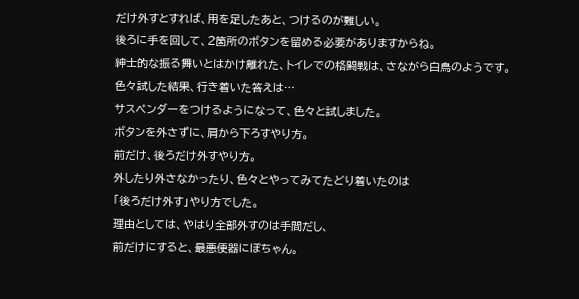だけ外すとすれば、用を足したあと、つけるのが難しい。
後ろに手を回して、2箇所のボタンを留める必要がありますからね。
紳士的な振る舞いとはかけ離れた、トイレでの格闘戦は、さながら白鳥のようです。
色々試した結果、行き着いた答えは…
サスペンダーをつけるようになって、色々と試しました。
ボタンを外さずに、肩から下ろすやり方。
前だけ、後ろだけ外すやり方。
外したり外さなかったり、色々とやってみてたどり着いたのは
「後ろだけ外す」やり方でした。
理由としては、やはり全部外すのは手間だし、
前だけにすると、最悪便器にぽちゃん。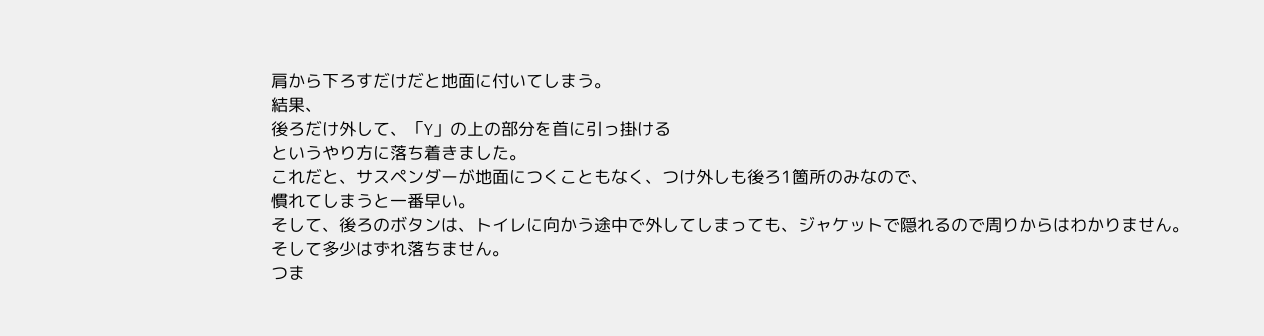肩から下ろすだけだと地面に付いてしまう。
結果、
後ろだけ外して、「Y」の上の部分を首に引っ掛ける
というやり方に落ち着きました。
これだと、サスペンダーが地面につくこともなく、つけ外しも後ろ1箇所のみなので、
慣れてしまうと一番早い。
そして、後ろのボタンは、トイレに向かう途中で外してしまっても、ジャケットで隠れるので周りからはわかりません。
そして多少はずれ落ちません。
つま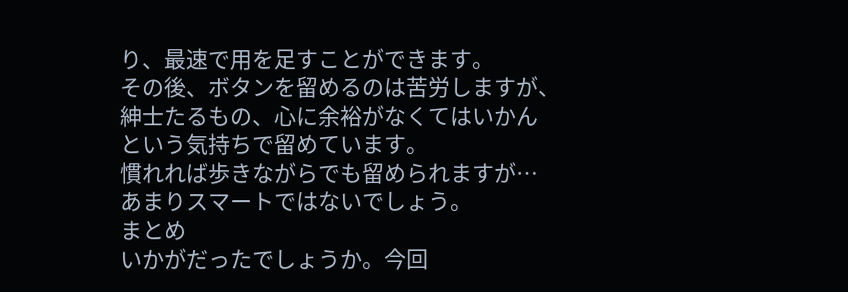り、最速で用を足すことができます。
その後、ボタンを留めるのは苦労しますが、
紳士たるもの、心に余裕がなくてはいかん
という気持ちで留めています。
慣れれば歩きながらでも留められますが…
あまりスマートではないでしょう。
まとめ
いかがだったでしょうか。今回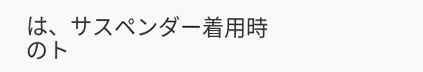は、サスペンダー着用時のト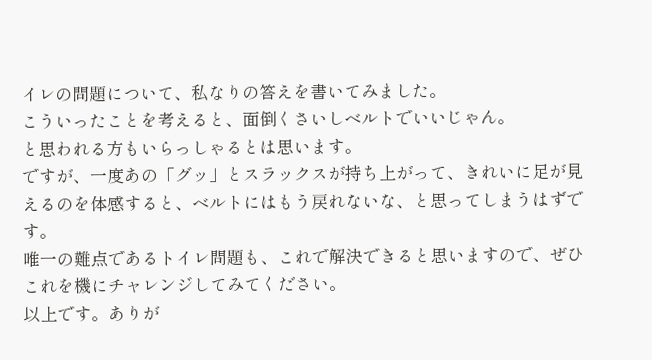イレの問題について、私なりの答えを書いてみました。
こういったことを考えると、面倒くさいしベルトでいいじゃん。
と思われる方もいらっしゃるとは思います。
ですが、一度あの「グッ」とスラックスが持ち上がって、きれいに足が見えるのを体感すると、ベルトにはもう戻れないな、と思ってしまうはずです。
唯一の難点であるトイレ問題も、これで解決できると思いますので、ぜひこれを機にチャレンジしてみてください。
以上です。ありが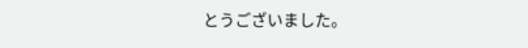とうございました。